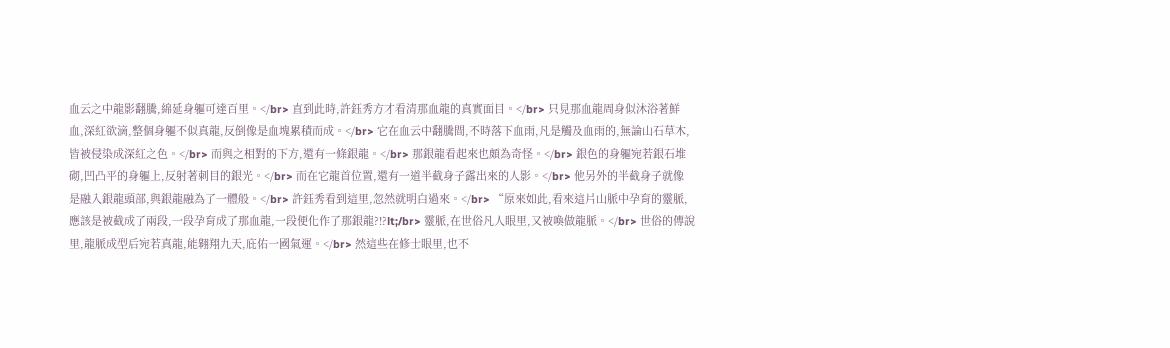血云之中龍影翻騰,綿延身軀可達百里。</br> 直到此時,許鈺秀方才看清那血龍的真實面目。</br> 只見那血龍周身似沐浴著鮮血,深紅欲滴,整個身軀不似真龍,反倒像是血塊累積而成。</br> 它在血云中翻騰間,不時落下血雨,凡是觸及血雨的,無論山石草木,皆被侵染成深紅之色。</br> 而與之相對的下方,還有一條銀龍。</br> 那銀龍看起來也頗為奇怪。</br> 銀色的身軀宛若銀石堆砌,凹凸平的身軀上,反射著刺目的銀光。</br> 而在它龍首位置,還有一道半截身子露出來的人影。</br> 他另外的半截身子就像是融入銀龍頭部,與銀龍融為了一體般。</br> 許鈺秀看到這里,忽然就明白過來。</br> “原來如此,看來這片山脈中孕育的靈脈,應該是被截成了兩段,一段孕育成了那血龍,一段便化作了那銀龍?!?lt;/br> 靈脈,在世俗凡人眼里,又被喚做龍脈。</br> 世俗的傳說里,龍脈成型后宛若真龍,能翱翔九天,庇佑一國氣運。</br> 然這些在修士眼里,也不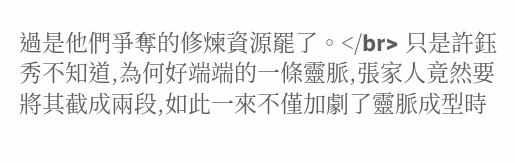過是他們爭奪的修煉資源罷了。</br> 只是許鈺秀不知道,為何好端端的一條靈脈,張家人竟然要將其截成兩段,如此一來不僅加劇了靈脈成型時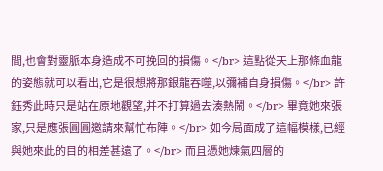間,也會對靈脈本身造成不可挽回的損傷。</br> 這點從天上那條血龍的姿態就可以看出,它是很想將那銀龍吞噬,以彌補自身損傷。</br> 許鈺秀此時只是站在原地觀望,并不打算過去湊熱鬧。</br> 畢竟她來張家,只是應張圓圓邀請來幫忙布陣。</br> 如今局面成了這幅模樣,已經與她來此的目的相差甚遠了。</br> 而且憑她煉氣四層的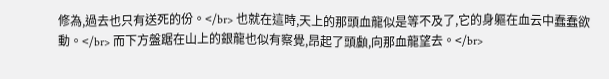修為,過去也只有送死的份。</br> 也就在這時,天上的那頭血龍似是等不及了,它的身軀在血云中蠢蠢欲動。</br> 而下方盤踞在山上的銀龍也似有察覺,昂起了頭顱,向那血龍望去。</br>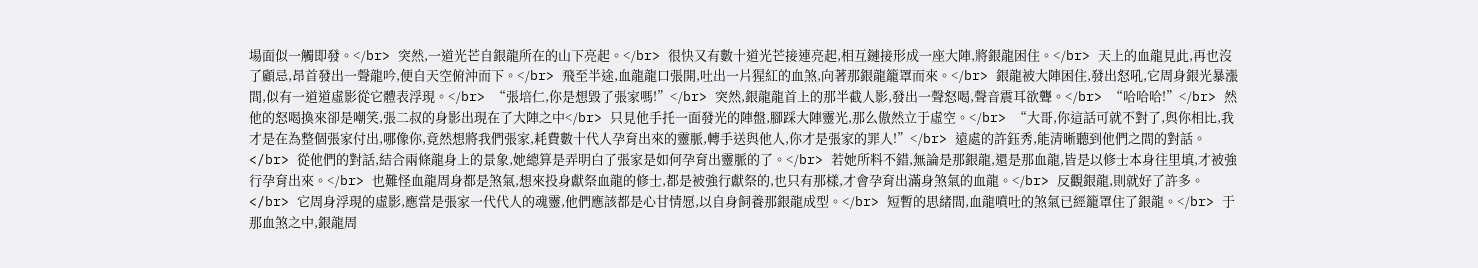場面似一觸即發。</br> 突然,一道光芒自銀龍所在的山下亮起。</br> 很快又有數十道光芒接連亮起,相互鏈接形成一座大陣,將銀龍困住。</br> 天上的血龍見此,再也沒了顧忌,昂首發出一聲龍吟,便自天空俯沖而下。</br> 飛至半途,血龍龍口張開,吐出一片猩紅的血煞,向著那銀龍籠罩而來。</br> 銀龍被大陣困住,發出怒吼,它周身銀光暴漲間,似有一道道虛影從它體表浮現。</br> “張培仁,你是想毀了張家嗎!”</br> 突然,銀龍龍首上的那半截人影,發出一聲怒喝,聲音震耳欲聾。</br> “哈哈哈!”</br> 然他的怒喝換來卻是嘲笑,張二叔的身影出現在了大陣之中</br> 只見他手托一面發光的陣盤,腳踩大陣靈光,那么傲然立于虛空。</br> “大哥,你這話可就不對了,與你相比,我才是在為整個張家付出,哪像你,竟然想將我們張家,耗費數十代人孕育出來的靈脈,轉手送與他人,你才是張家的罪人!”</br> 遠處的許鈺秀,能清晰聽到他們之間的對話。</br> 從他們的對話,結合兩條龍身上的景象,她總算是弄明白了張家是如何孕育出靈脈的了。</br> 若她所料不錯,無論是那銀龍,還是那血龍,皆是以修士本身往里填,才被強行孕育出來。</br> 也難怪血龍周身都是煞氣,想來投身獻祭血龍的修士,都是被強行獻祭的,也只有那樣,才會孕育出滿身煞氣的血龍。</br> 反觀銀龍,則就好了許多。</br> 它周身浮現的虛影,應當是張家一代代人的魂靈,他們應該都是心甘情愿,以自身飼養那銀龍成型。</br> 短暫的思緒間,血龍噴吐的煞氣已經籠罩住了銀龍。</br> 于那血煞之中,銀龍周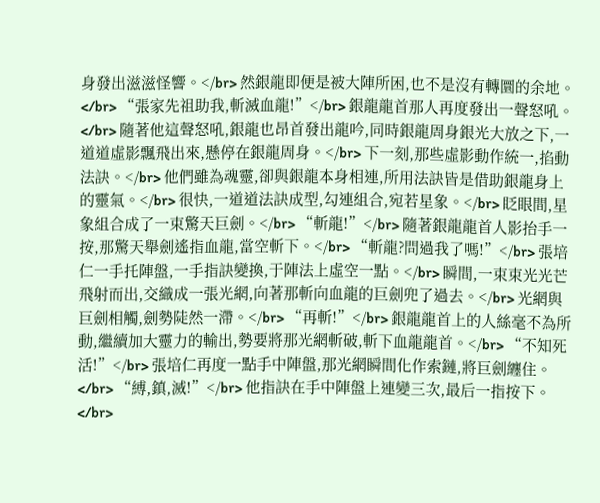身發出滋滋怪響。</br> 然銀龍即便是被大陣所困,也不是沒有轉圜的余地。</br> “張家先祖助我,斬滅血龍!”</br> 銀龍龍首那人再度發出一聲怒吼。</br> 隨著他這聲怒吼,銀龍也昂首發出龍吟,同時銀龍周身銀光大放之下,一道道虛影飄飛出來,懸停在銀龍周身。</br> 下一刻,那些虛影動作統一,掐動法訣。</br> 他們雖為魂靈,卻與銀龍本身相連,所用法訣皆是借助銀龍身上的靈氣。</br> 很快,一道道法訣成型,勾連組合,宛若星象。</br> 眨眼間,星象組合成了一束驚天巨劍。</br> “斬龍!”</br> 隨著銀龍龍首人影抬手一按,那驚天舉劍遙指血龍,當空斬下。</br> “斬龍?問過我了嗎!”</br> 張培仁一手托陣盤,一手指訣變換,于陣法上虛空一點。</br> 瞬間,一束束光光芒飛射而出,交織成一張光網,向著那斬向血龍的巨劍兜了過去。</br> 光網與巨劍相觸,劍勢陡然一滯。</br> “再斬!”</br> 銀龍龍首上的人絲毫不為所動,繼續加大靈力的輸出,勢要將那光網斬破,斬下血龍龍首。</br> “不知死活!”</br> 張培仁再度一點手中陣盤,那光網瞬間化作索鏈,將巨劍纏住。</br> “縛,鎮,滅!”</br> 他指訣在手中陣盤上連變三次,最后一指按下。</br>